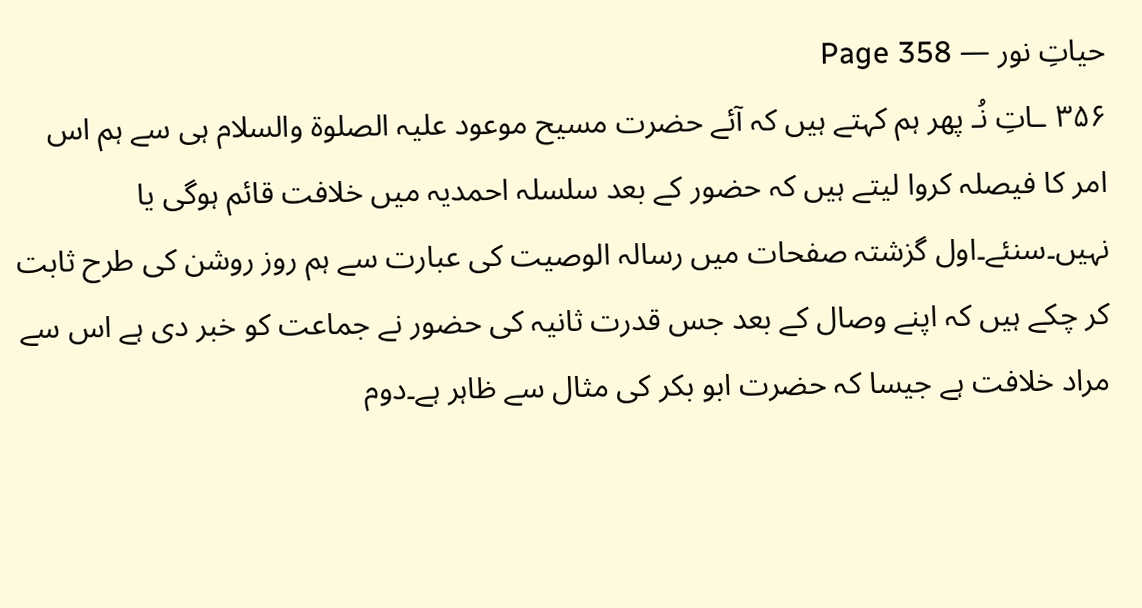حیاتِ نور — Page 358
۳۵۶ ـاتِ نُـ پھر ہم کہتے ہیں کہ آئے حضرت مسیح موعود علیہ الصلوۃ والسلام ہی سے ہم اس امر کا فیصلہ کروا لیتے ہیں کہ حضور کے بعد سلسلہ احمدیہ میں خلافت قائم ہوگی یا نہیں۔سنئے۔اول گزشتہ صفحات میں رسالہ الوصیت کی عبارت سے ہم روز روشن کی طرح ثابت کر چکے ہیں کہ اپنے وصال کے بعد جس قدرت ثانیہ کی حضور نے جماعت کو خبر دی ہے اس سے مراد خلافت ہے جیسا کہ حضرت ابو بکر کی مثال سے ظاہر ہے۔دوم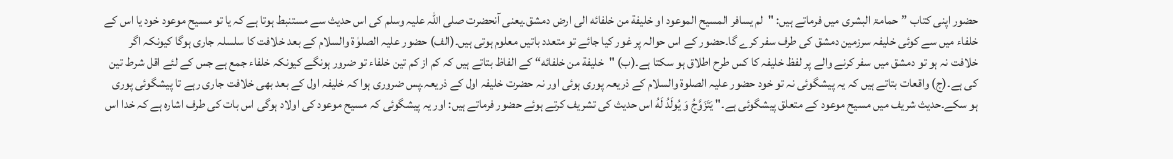حضور اپنی کتاب ”حمامۃ البشری میں فرماتے ہیں: "لم يسافر المسيح الموعود او خليفة من خلفائه الى ارض دمشق۔یعنی آنحضرت صلی اللہ علیہ وسلم کی اس حدیث سے مستنبط ہوتا ہے کہ یا تو مسیح موعود خود یا اس کے خلفاء میں سے کوئی خلیفہ سرزمین دمشق کی طرف سفر کرے گا۔حضور کے اس حوالہ پر غور کیا جائے تو متعدد باتیں معلوم ہوتی ہیں۔(الف) حضور علیہ الصلوٰۃ والسلام کے بعد خلافت کا سلسلہ جاری ہوگا کیونکہ اگر خلافت نہ ہو تو دمشق میں سفر کرنے والے پر لفظ خلیفہ کا کس طرح اطلاق ہو سکتا ہے۔(ب) "خليفة من خلفائه“ کے الفاظ بتاتے ہیں کہ کم از کم تین خلفاء تو ضرور ہونگے کیونکہ خلفاء جمع ہے جس کے لئے اقل شرط تین کی ہے۔(ج) واقعات بتاتے ہیں کہ یہ پیشگوئی نہ تو خود حضور علیہ الصلوۃ والسلام کے ذریعہ پوری ہوئی اور نہ حضرت خلیفہ اول کے ذریعہ۔پس ضروری ہوا کہ خلیفہ اول کے بعد بھی خلافت جاری رہے تا پیشگوئی پوری ہو سکے۔حدیث شریف میں مسیح موعود کے متعلق پیشگوئی ہے۔" يَتَزَوَّجُ وَ يُولَدُ لَهُ اس حدیث کی تشریف کرتے ہوئے حضور فرماتے ہیں: اور یہ پیشگوئی کہ مسیح موعود کی اولاد ہوگی اس بات کی طرف اشارہ ہے کہ خدا اس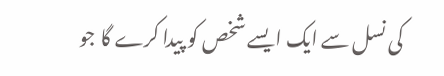کی نسل سے ایک ایسے شخص کو پیدا کرے گا جو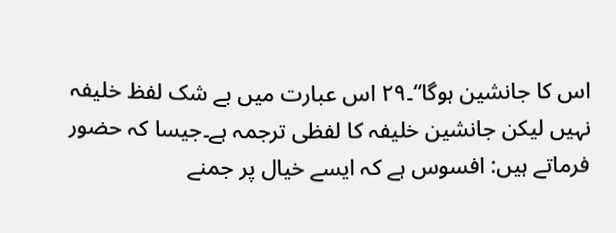اس کا جانشین ہوگا“۔۲۹ اس عبارت میں بے شک لفظ خلیفہ نہیں لیکن جانشین خلیفہ کا لفظی ترجمہ ہے۔جیسا کہ حضور فرماتے ہیں: افسوس ہے کہ ایسے خیال پر جمنے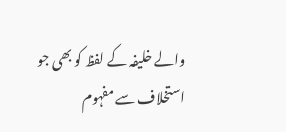والے خلیفہ کے لفظ کو بھی جو استخلاف سے مفہوم